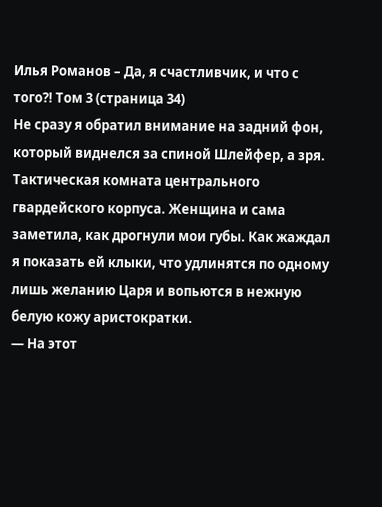Илья Романов – Да, я счастливчик, и что с того?! Том 3 (страница 34)
Не сразу я обратил внимание на задний фон, который виднелся за спиной Шлейфер, а зря. Тактическая комната центрального гвардейского корпуса. Женщина и сама заметила, как дрогнули мои губы. Как жаждал я показать ей клыки, что удлинятся по одному лишь желанию Царя и вопьются в нежную белую кожу аристократки.
— На этот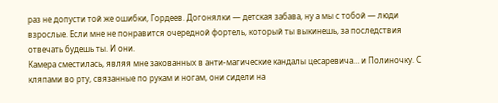раз не допусти той же ошибки, Гордеев. Догонялки — детская забава, ну а мы с тобой — люди взрослые. Если мне не понравится очередной фортель, который ты выкинешь, за последствия отвечать будешь ты. И они.
Камера сместилась, являя мне закованных в анти-магические кандалы цесаревича… и Полиночку. С кляпами во рту, связанные по рукам и ногам, они сидели на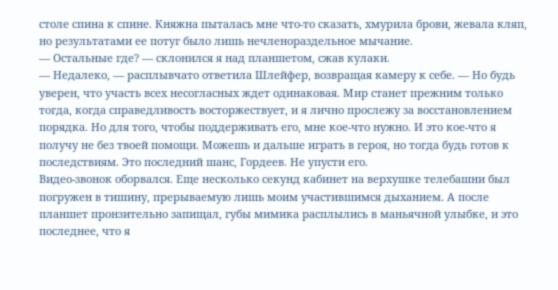столе спина к спине. Княжна пыталась мне что-то сказать, хмурила брови, жевала кляп, но результатами ее потуг было лишь нечленораздельное мычание.
— Остальные где? — склонился я над планшетом, сжав кулаки.
— Недалеко, — расплывчато ответила Шлейфер, возвращая камеру к себе. — Но будь уверен, что участь всех несогласных ждет одинаковая. Мир станет прежним только тогда, когда справедливость восторжествует, и я лично прослежу за восстановлением порядка. Но для того, чтобы поддерживать его, мне кое-что нужно. И это кое-что я получу не без твоей помощи. Можешь и дальше играть в героя, но тогда будь готов к последствиям. Это последний шанс, Гордеев. Не упусти его.
Видео-звонок оборвался. Еще несколько секунд кабинет на верхушке телебашни был погружен в тишину, прерываемую лишь моим участившимся дыханием. А после планшет пронзительно запищал, губы мимика расплылись в маньячной улыбке, и это последнее, что я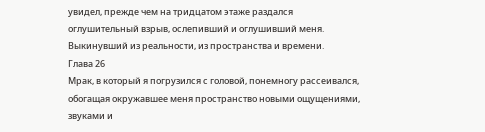увидел, прежде чем на тридцатом этаже раздался оглушительный взрыв, ослепивший и оглушивший меня. Выкинувший из реальности, из пространства и времени.
Глава 26
Мрак, в который я погрузился с головой, понемногу рассеивался, обогащая окружавшее меня пространство новыми ощущениями, звуками и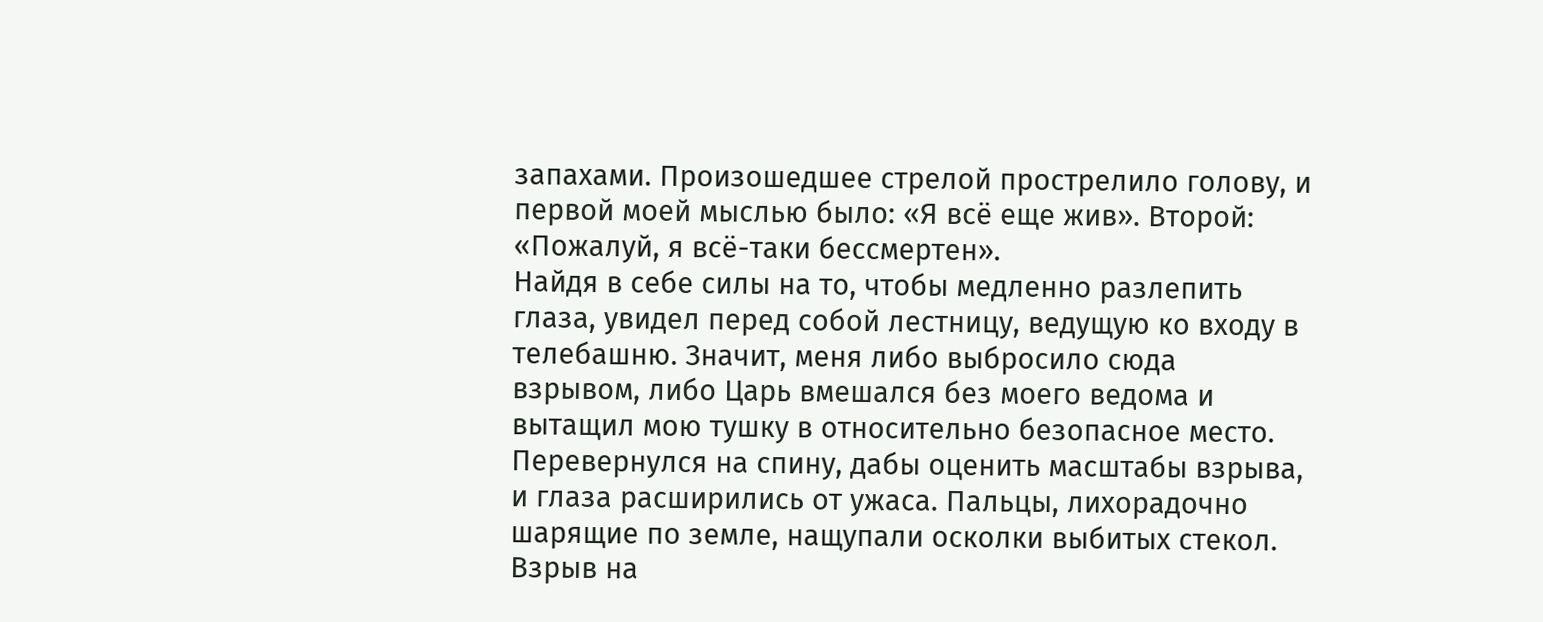запахами. Произошедшее стрелой прострелило голову, и первой моей мыслью было: «Я всё еще жив». Второй: «Пожалуй, я всё-таки бессмертен».
Найдя в себе силы на то, чтобы медленно разлепить глаза, увидел перед собой лестницу, ведущую ко входу в телебашню. Значит, меня либо выбросило сюда взрывом, либо Царь вмешался без моего ведома и вытащил мою тушку в относительно безопасное место.
Перевернулся на спину, дабы оценить масштабы взрыва, и глаза расширились от ужаса. Пальцы, лихорадочно шарящие по земле, нащупали осколки выбитых стекол.
Взрыв на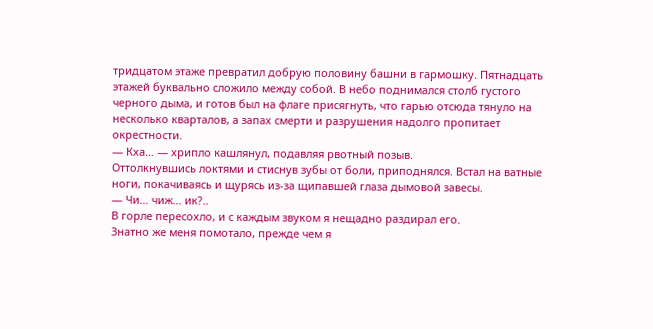тридцатом этаже превратил добрую половину башни в гармошку. Пятнадцать этажей буквально сложило между собой. В небо поднимался столб густого черного дыма, и готов был на флаге присягнуть, что гарью отсюда тянуло на несколько кварталов, а запах смерти и разрушения надолго пропитает окрестности.
— Кха… — хрипло кашлянул, подавляя рвотный позыв.
Оттолкнувшись локтями и стиснув зубы от боли, приподнялся. Встал на ватные ноги, покачиваясь и щурясь из-за щипавшей глаза дымовой завесы.
— Чи… чиж… ик?..
В горле пересохло, и с каждым звуком я нещадно раздирал его.
Знатно же меня помотало, прежде чем я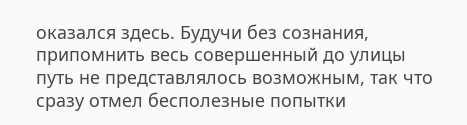оказался здесь. Будучи без сознания, припомнить весь совершенный до улицы путь не представлялось возможным, так что сразу отмел бесполезные попытки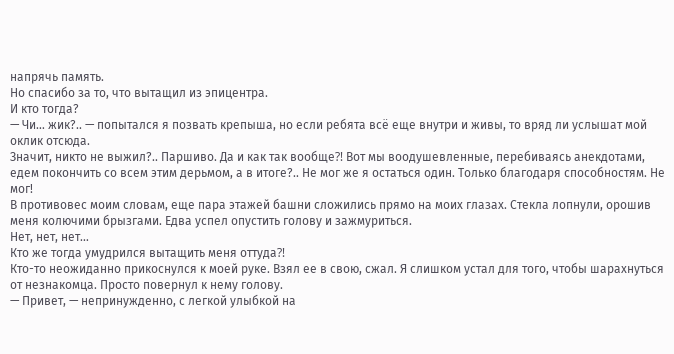напрячь память.
Но спасибо за то, что вытащил из эпицентра.
И кто тогда?
— Чи… жик?.. — попытался я позвать крепыша, но если ребята всё еще внутри и живы, то вряд ли услышат мой оклик отсюда.
Значит, никто не выжил?.. Паршиво. Да и как так вообще⁈ Вот мы воодушевленные, перебиваясь анекдотами, едем покончить со всем этим дерьмом, а в итоге?.. Не мог же я остаться один. Только благодаря способностям. Не мог!
В противовес моим словам, еще пара этажей башни сложились прямо на моих глазах. Стекла лопнули, орошив меня колючими брызгами. Едва успел опустить голову и зажмуриться.
Нет, нет, нет…
Кто же тогда умудрился вытащить меня оттуда⁈
Кто-то неожиданно прикоснулся к моей руке. Взял ее в свою, сжал. Я слишком устал для того, чтобы шарахнуться от незнакомца. Просто повернул к нему голову.
— Привет, — непринужденно, с легкой улыбкой на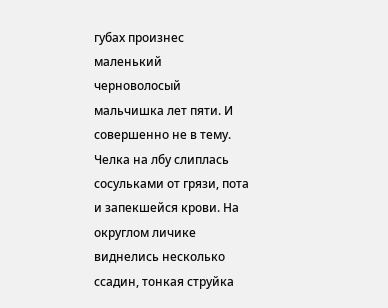губах произнес маленький черноволосый мальчишка лет пяти. И совершенно не в тему.
Челка на лбу слиплась сосульками от грязи, пота и запекшейся крови. На округлом личике виднелись несколько ссадин, тонкая струйка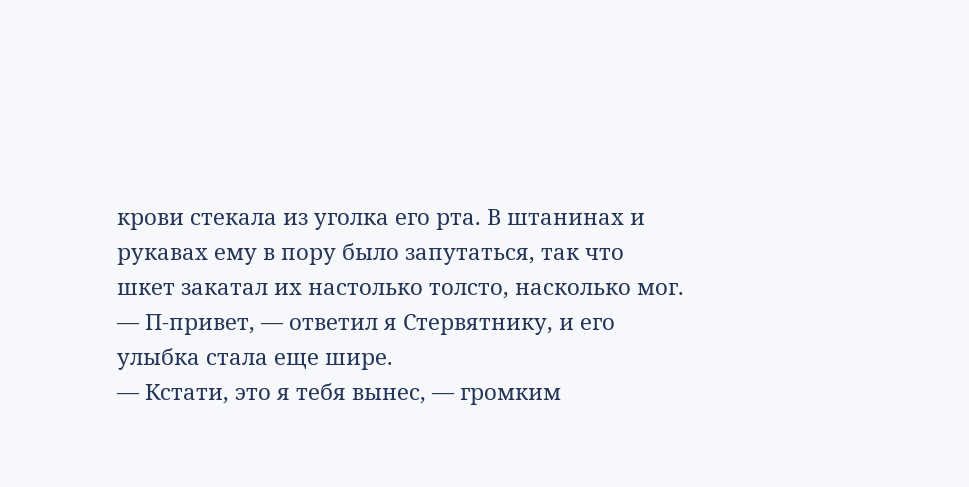крови стекала из уголка его рта. В штанинах и рукавах ему в пору было запутаться, так что шкет закатал их настолько толсто, насколько мог.
— П-привет, — ответил я Стервятнику, и его улыбка стала еще шире.
— Кстати, это я тебя вынес, — громким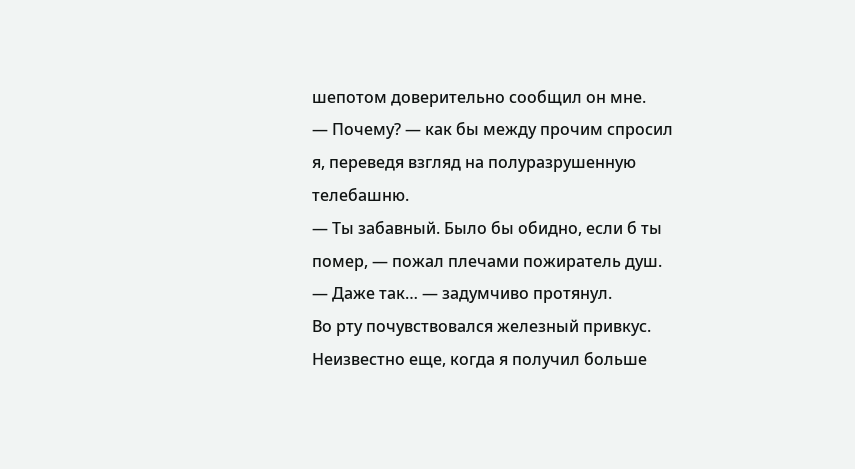шепотом доверительно сообщил он мне.
— Почему? — как бы между прочим спросил я, переведя взгляд на полуразрушенную телебашню.
— Ты забавный. Было бы обидно, если б ты помер, — пожал плечами пожиратель душ.
— Даже так… — задумчиво протянул.
Во рту почувствовался железный привкус. Неизвестно еще, когда я получил больше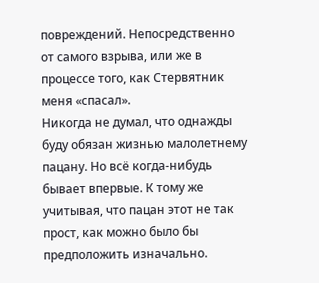повреждений. Непосредственно от самого взрыва, или же в процессе того, как Стервятник меня «спасал».
Никогда не думал, что однажды буду обязан жизнью малолетнему пацану. Но всё когда-нибудь бывает впервые. К тому же учитывая, что пацан этот не так прост, как можно было бы предположить изначально.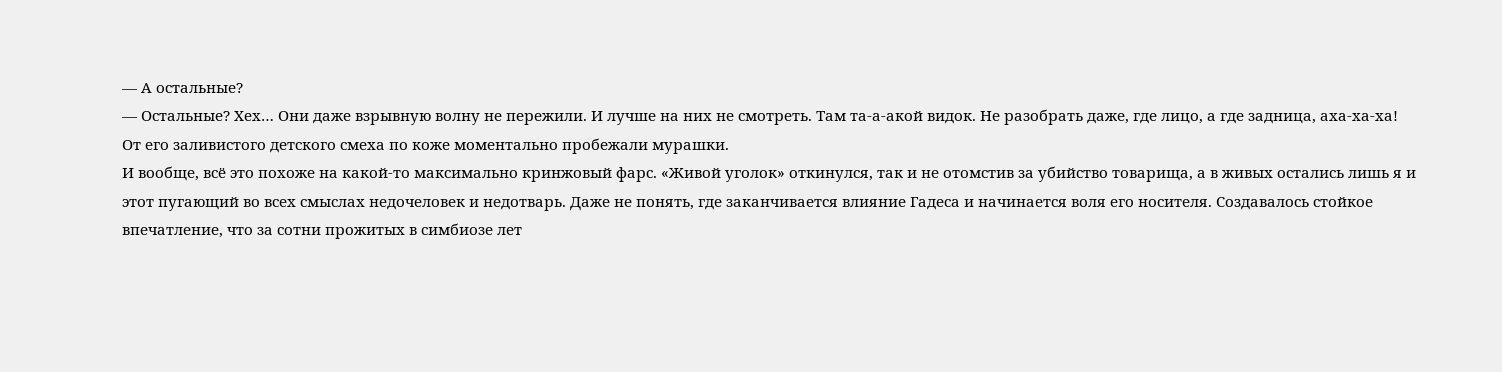— А остальные?
— Остальные? Хех… Они даже взрывную волну не пережили. И лучше на них не смотреть. Там та-а-акой видок. Не разобрать даже, где лицо, а где задница, аха-ха-ха!
От его заливистого детского смеха по коже моментально пробежали мурашки.
И вообще, всё это похоже на какой-то максимально кринжовый фарс. «Живой уголок» откинулся, так и не отомстив за убийство товарища, а в живых остались лишь я и этот пугающий во всех смыслах недочеловек и недотварь. Даже не понять, где заканчивается влияние Гадеса и начинается воля его носителя. Создавалось стойкое впечатление, что за сотни прожитых в симбиозе лет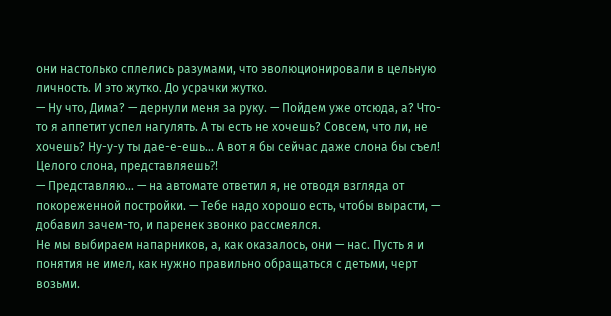они настолько сплелись разумами, что эволюционировали в цельную личность. И это жутко. До усрачки жутко.
— Ну что, Дима? — дернули меня за руку. — Пойдем уже отсюда, а? Что-то я аппетит успел нагулять. А ты есть не хочешь? Совсем, что ли, не хочешь? Ну-у-у ты дае-е-ешь… А вот я бы сейчас даже слона бы съел! Целого слона, представляешь⁈
— Представляю… — на автомате ответил я, не отводя взгляда от покореженной постройки. — Тебе надо хорошо есть, чтобы вырасти, — добавил зачем-то, и паренек звонко рассмеялся.
Не мы выбираем напарников, а, как оказалось, они — нас. Пусть я и понятия не имел, как нужно правильно обращаться с детьми, черт возьми.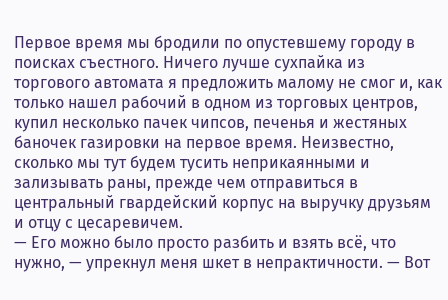Первое время мы бродили по опустевшему городу в поисках съестного. Ничего лучше сухпайка из торгового автомата я предложить малому не смог и, как только нашел рабочий в одном из торговых центров, купил несколько пачек чипсов, печенья и жестяных баночек газировки на первое время. Неизвестно, сколько мы тут будем тусить неприкаянными и зализывать раны, прежде чем отправиться в центральный гвардейский корпус на выручку друзьям и отцу с цесаревичем.
— Его можно было просто разбить и взять всё, что нужно, — упрекнул меня шкет в непрактичности. — Вот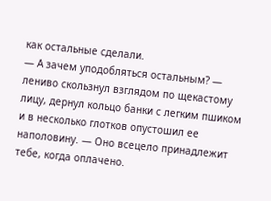как остальные сделали.
— А зачем уподобляться остальным? — лениво скользнул взглядом по щекастому лицу, дернул кольцо банки с легким пшиком и в несколько глотков опустошил ее наполовину. — Оно всецело принадлежит тебе, когда оплачено.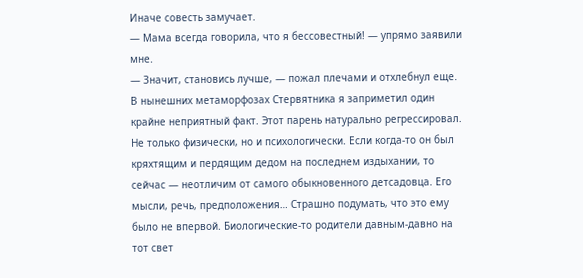Иначе совесть замучает.
— Мама всегда говорила, что я бессовестный! — упрямо заявили мне.
— Значит, становись лучше, — пожал плечами и отхлебнул еще.
В нынешних метаморфозах Стервятника я заприметил один крайне неприятный факт. Этот парень натурально регрессировал. Не только физически, но и психологически. Если когда-то он был кряхтящим и пердящим дедом на последнем издыхании, то сейчас — неотличим от самого обыкновенного детсадовца. Его мысли, речь, предположения… Страшно подумать, что это ему было не впервой. Биологические-то родители давным-давно на тот свет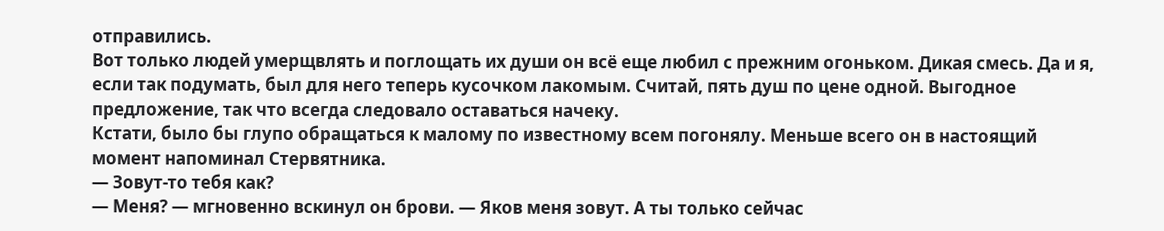отправились.
Вот только людей умерщвлять и поглощать их души он всё еще любил с прежним огоньком. Дикая смесь. Да и я, если так подумать, был для него теперь кусочком лакомым. Считай, пять душ по цене одной. Выгодное предложение, так что всегда следовало оставаться начеку.
Кстати, было бы глупо обращаться к малому по известному всем погонялу. Меньше всего он в настоящий момент напоминал Стервятника.
— Зовут-то тебя как?
— Меня? — мгновенно вскинул он брови. — Яков меня зовут. А ты только сейчас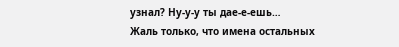узнал? Ну-у-у ты дае-е-ешь…
Жаль только, что имена остальных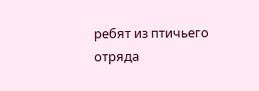ребят из птичьего отряда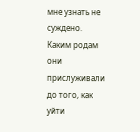мне узнать не суждено. Каким родам они прислуживали до того, как уйти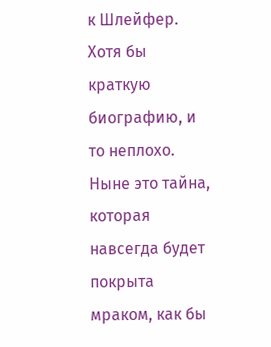к Шлейфер. Хотя бы краткую биографию, и то неплохо. Ныне это тайна, которая навсегда будет покрыта мраком, как бы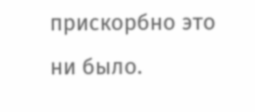прискорбно это ни было.